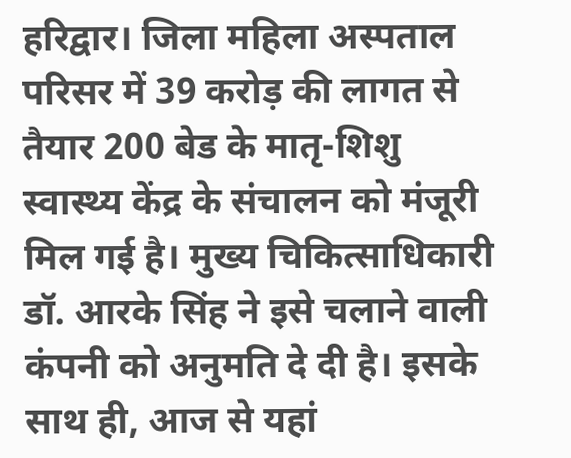हरिद्वार। जिला महिला अस्पताल परिसर में 39 करोड़ की लागत से तैयार 200 बेड के मातृ-शिशु स्वास्थ्य केंद्र के संचालन को मंजूरी मिल गई है। मुख्य चिकित्साधिकारी डॉ. आरके सिंह ने इसे चलाने वाली कंपनी को अनुमति दे दी है। इसके साथ ही, आज से यहां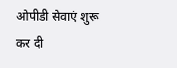ओपीडी सेवाएं शुरू कर दी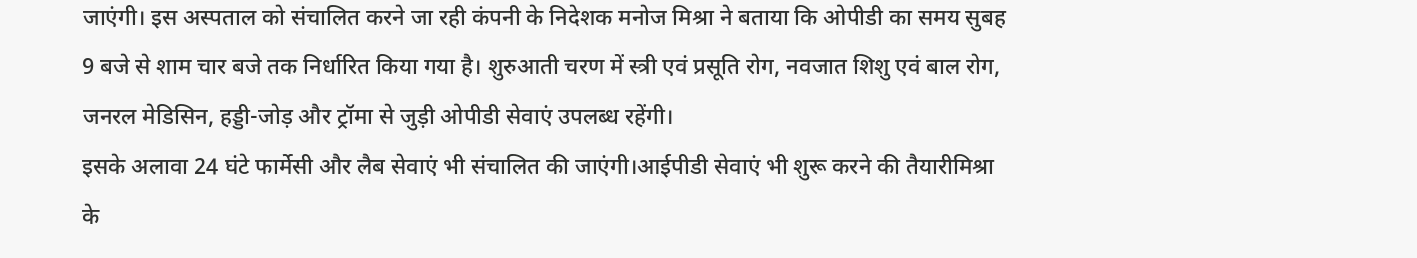जाएंगी। इस अस्पताल को संचालित करने जा रही कंपनी के निदेशक मनोज मिश्रा ने बताया कि ओपीडी का समय सुबह 9 बजे से शाम चार बजे तक निर्धारित किया गया है। शुरुआती चरण में स्त्री एवं प्रसूति रोग, नवजात शिशु एवं बाल रोग, जनरल मेडिसिन, हड्डी-जोड़ और ट्रॉमा से जुड़ी ओपीडी सेवाएं उपलब्ध रहेंगी।
इसके अलावा 24 घंटे फार्मेसी और लैब सेवाएं भी संचालित की जाएंगी।आईपीडी सेवाएं भी शुरू करने की तैयारीमिश्रा के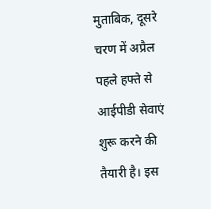मुताबिक, दूसरे चरण में अप्रैल पहले हफ्ते से आईपीडी सेवाएं शुरू करने की तैयारी है। इस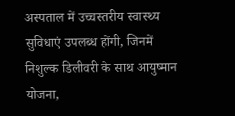अस्पताल में उच्चस्तरीय स्वास्थ्य सुविधाएं उपलब्ध होंगी, जिनमें निशुल्क डिलीवरी के साथ आयुष्मान योजना,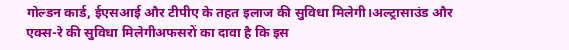गोल्डन कार्ड, ईएसआई और टीपीए के तहत इलाज की सुविधा मिलेगी।अल्ट्रासाउंड और एक्स-रे की सुविधा मिलेगीअफसरों का दावा है कि इस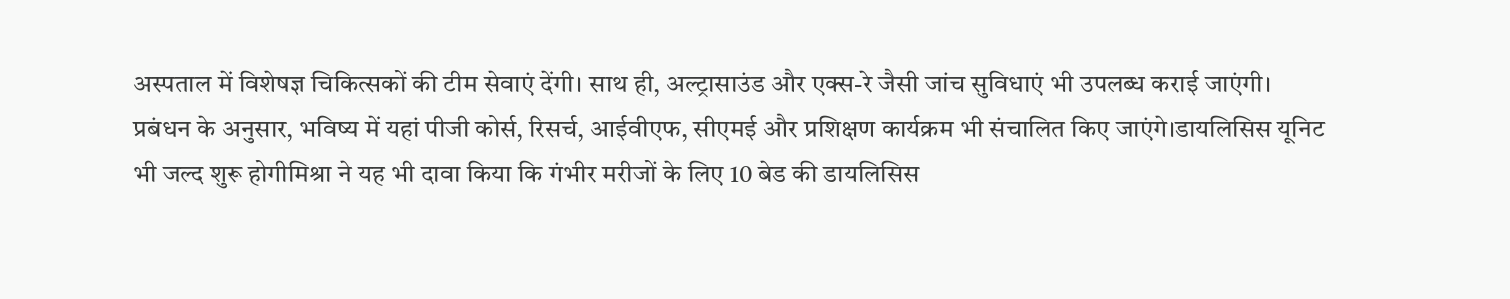अस्पताल में विशेषज्ञ चिकित्सकों की टीम सेवाएं देंगी। साथ ही, अल्ट्रासाउंड और एक्स-रे जैसी जांच सुविधाएं भी उपलब्ध कराई जाएंगी।
प्रबंधन के अनुसार, भविष्य में यहां पीजी कोर्स, रिसर्च, आईवीएफ, सीएमई और प्रशिक्षण कार्यक्रम भी संचालित किए जाएंगे।डायलिसिस यूनिट भी जल्द शुरू होगीमिश्रा ने यह भी दावा किया कि गंभीर मरीजों के लिए 10 बेड की डायलिसिस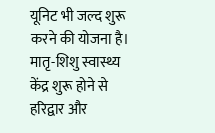यूनिट भी जल्द शुरू करने की योजना है। मातृ-शिशु स्वास्थ्य केंद्र शुरू होने से हरिद्वार और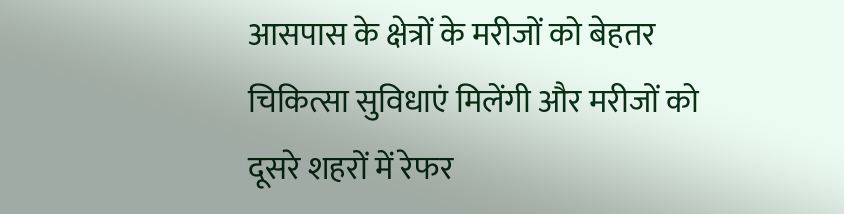आसपास के क्षेत्रों के मरीजों को बेहतर चिकित्सा सुविधाएं मिलेंगी और मरीजों को दूसरे शहरों में रेफर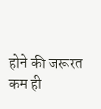होने की जरूरत कम ही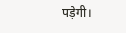पड़ेगी।